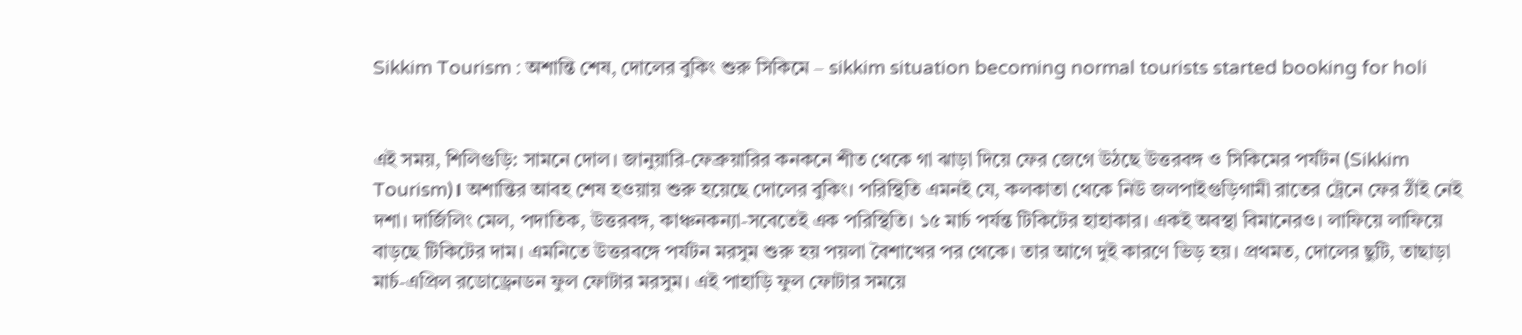Sikkim Tourism : অশান্তি শেষ, দোলের বুকিং শুরু সিকিমে – sikkim situation becoming normal tourists started booking for holi


এই সময়, শিলিগুড়ি: সামনে দোল। জানুয়ারি-ফেব্রুয়ারির কনকনে শীত থেকে গা ঝাড়া দিয়ে ফের জেগে উঠছে উত্তরবঙ্গ ও সিকিমের পর্যটন (Sikkim Tourism)। অশান্তির আবহ শেষ হওয়ায় শুরু হয়েছে দোলের বুকিং। পরিস্থিতি এমনই যে, কলকাতা থেকে নিউ জলপাইগুড়িগামী রাতের ট্রেনে ফের ঠাঁই নেই দশা। দার্জিলিং মেল, পদাতিক, উত্তরবঙ্গ, কাঞ্চনকন্যা-সবেতেই এক পরিস্থিতি। ১৫ মার্চ পর্যন্ত টিকিটের হাহাকার। একই অবস্থা বিমানেরও। লাফিয়ে লাফিয়ে বাড়ছে টিকিটের দাম। এমনিতে উত্তরবঙ্গে পর্যটন মরসুম শুরু হয় পয়লা বৈশাখের পর থেকে। তার আগে দুই কারণে ভিড় হয়। প্রথমত, দোলের ছুটি, তাছাড়া মার্চ-এপ্রিল রডোড্রেনডন ফুল ফোটার মরসুম। এই পাহাড়ি ফুল ফোটার সময়ে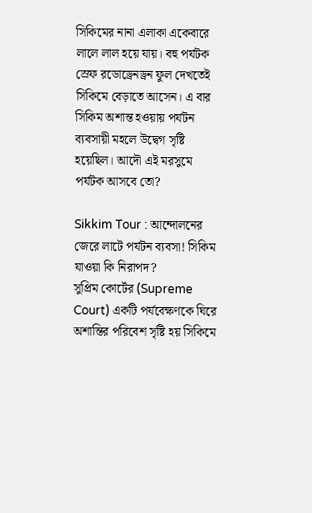সিকিমের নানা এলাকা একেবারে লালে লাল হয়ে যায়। বহু পর্যটক স্রেফ রডোড্রেনড্রন ফুল দেখতেই সিকিমে বেড়াতে আসেন। এ বার সিকিম অশান্ত হওয়ায় পর্যটন ব্যবসায়ী মহলে উদ্বেগ সৃষ্টি হয়েছিল। আদৌ এই মরসুমে পর্যটক আসবে তো?

Sikkim Tour : আন্দোলনের জেরে লাটে পর্যটন ব্যবসা! সিকিম যাওয়া কি নিরাপদ?
সুপ্রিম কোর্টের (Supreme Court) একটি পর্যবেক্ষণকে ঘিরে অশান্তির পরিবেশ সৃষ্টি হয় সিকিমে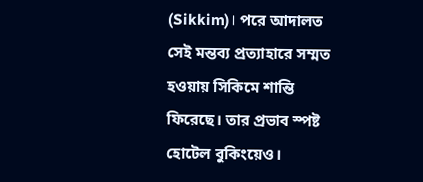(Sikkim)। পরে আদালত সেই মন্তব্য প্রত্যাহারে সম্মত হওয়ায় সিকিমে শান্তি ফিরেছে। তার প্রভাব স্পষ্ট হোটেল বুকিংয়েও।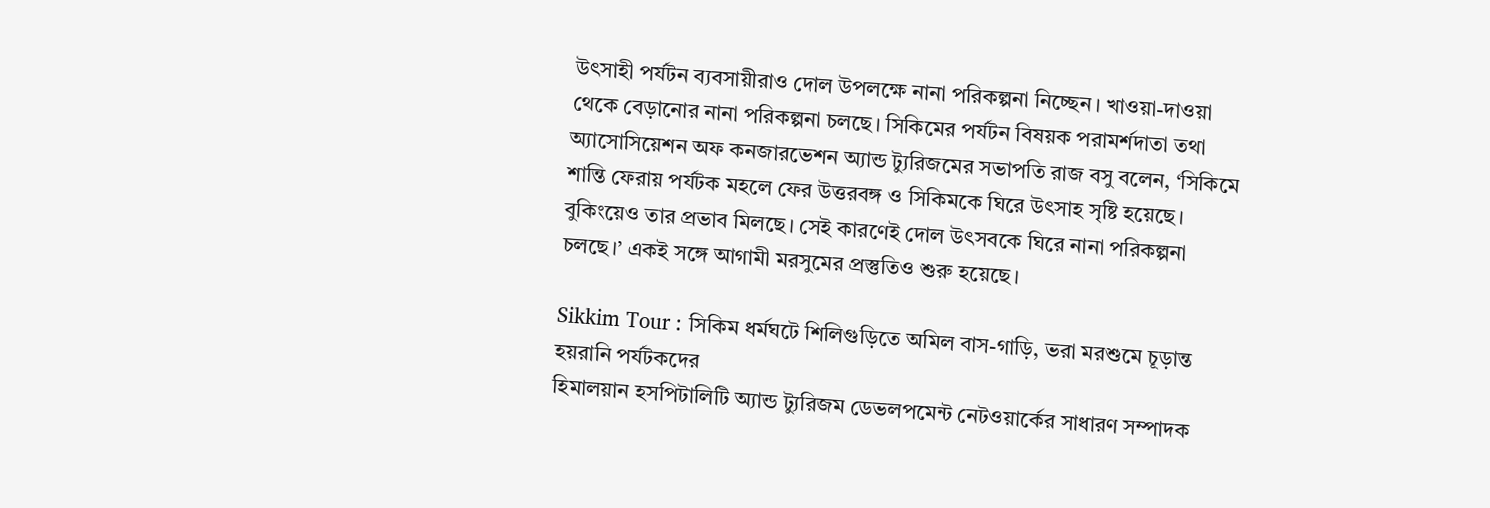উৎসাহী পর্যটন ব্যবসায়ীরাও দোল উপলক্ষে নানা পরিকল্পনা নিচ্ছেন। খাওয়া-দাওয়া থেকে বেড়ানোর নানা পরিকল্পনা চলছে। সিকিমের পর্যটন বিষয়ক পরামর্শদাতা তথা অ্যাসোসিয়েশন অফ কনজারভেশন অ্যান্ড ট্যুরিজমের সভাপতি রাজ বসু বলেন, ‘সিকিমে শান্তি ফেরায় পর্যটক মহলে ফের উত্তরবঙ্গ ও সিকিমকে ঘিরে উৎসাহ সৃষ্টি হয়েছে। বুকিংয়েও তার প্রভাব মিলছে। সেই কারণেই দোল উৎসবকে ঘিরে নানা পরিকল্পনা চলছে।’ একই সঙ্গে আগামী মরসুমের প্রস্তুতিও শুরু হয়েছে।

Sikkim Tour : সিকিম ধর্মঘটে শিলিগুড়িতে অমিল বাস-গাড়ি, ভরা মরশুমে চূড়ান্ত হয়রানি পর্যটকদের
হিমালয়ান হসপিটালিটি অ্যান্ড ট্যুরিজম ডেভলপমেন্ট নেটওয়ার্কের সাধারণ সম্পাদক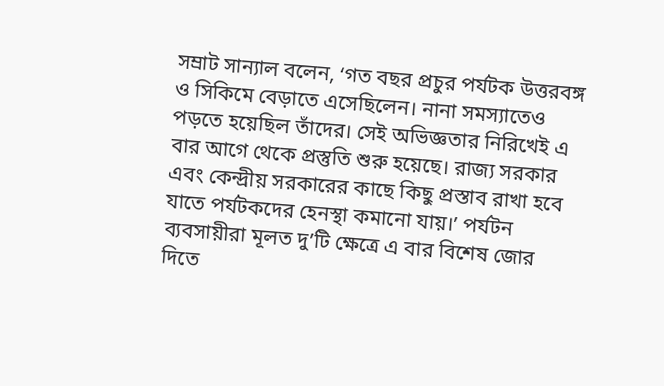সম্রাট সান্যাল বলেন, ‘গত বছর প্রচুর পর্যটক উত্তরবঙ্গ ও সিকিমে বেড়াতে এসেছিলেন। নানা সমস্যাতেও পড়তে হয়েছিল তাঁদের। সেই অভিজ্ঞতার নিরিখেই এ বার আগে থেকে প্রস্তুতি শুরু হয়েছে। রাজ্য সরকার এবং কেন্দ্রীয় সরকারের কাছে কিছু প্রস্তাব রাখা হবে যাতে পর্যটকদের হেনস্থা কমানো যায়।’ পর্যটন ব্যবসায়ীরা মূলত দু’টি ক্ষেত্রে এ বার বিশেষ জোর দিতে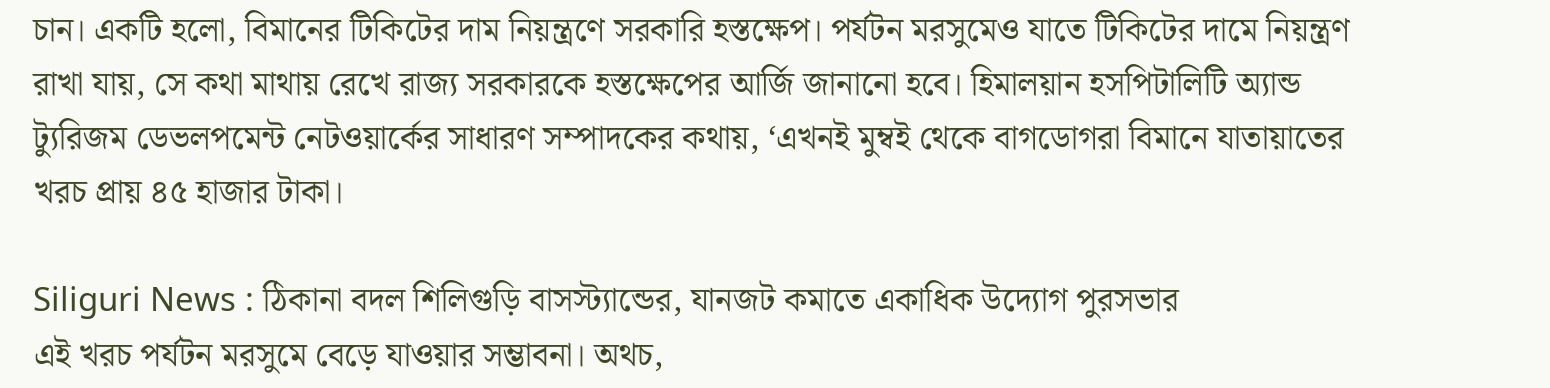চান। একটি হলো, বিমানের টিকিটের দাম নিয়ন্ত্রণে সরকারি হস্তক্ষেপ। পর্যটন মরসুমেও যাতে টিকিটের দামে নিয়ন্ত্রণ রাখা যায়, সে কথা মাথায় রেখে রাজ্য সরকারকে হস্তক্ষেপের আর্জি জানানো হবে। হিমালয়ান হসপিটালিটি অ্যান্ড ট্যুরিজম ডেভলপমেন্ট নেটওয়ার্কের সাধারণ সম্পাদকের কথায়, ‘এখনই মুম্বই থেকে বাগডোগরা বিমানে যাতায়াতের খরচ প্রায় ৪৫ হাজার টাকা।

Siliguri News : ঠিকানা বদল শিলিগুড়ি বাসস্ট্যান্ডের, যানজট কমাতে একাধিক উদ্যোগ পুরসভার
এই খরচ পর্যটন মরসুমে বেড়ে যাওয়ার সম্ভাবনা। অথচ,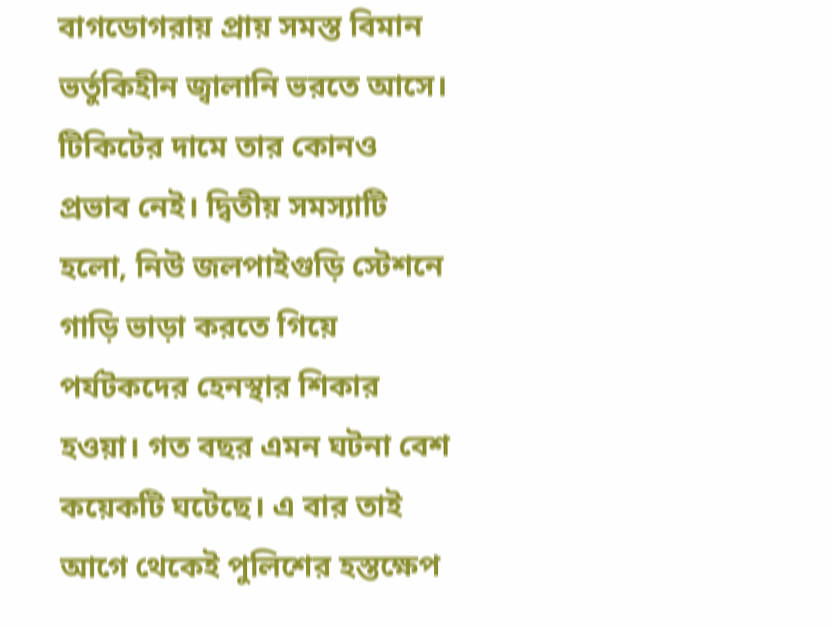বাগডোগরায় প্রায় সমস্ত বিমান ভর্তুকিহীন জ্বালানি ভরতে আসে। টিকিটের দামে তার কোনও প্রভাব নেই। দ্বিতীয় সমস্যাটি হলো, নিউ জলপাইগুড়ি স্টেশনে গাড়ি ভাড়া করতে গিয়ে পর্যটকদের হেনস্থার শিকার হওয়া। গত বছর এমন ঘটনা বেশ কয়েকটি ঘটেছে। এ বার তাই আগে থেকেই পুলিশের হস্তক্ষেপ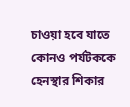চাওয়া হবে যাতে কোনও পর্যটককে হেনস্থার শিকার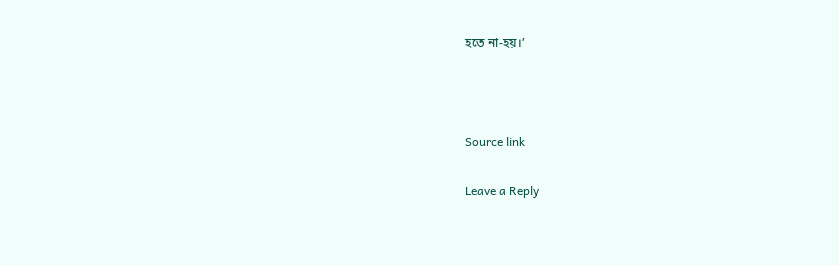হতে না-হয়।’



Source link

Leave a Reply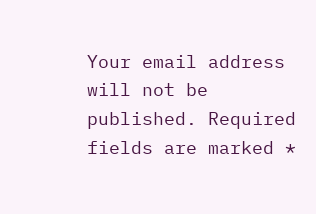Your email address will not be published. Required fields are marked *